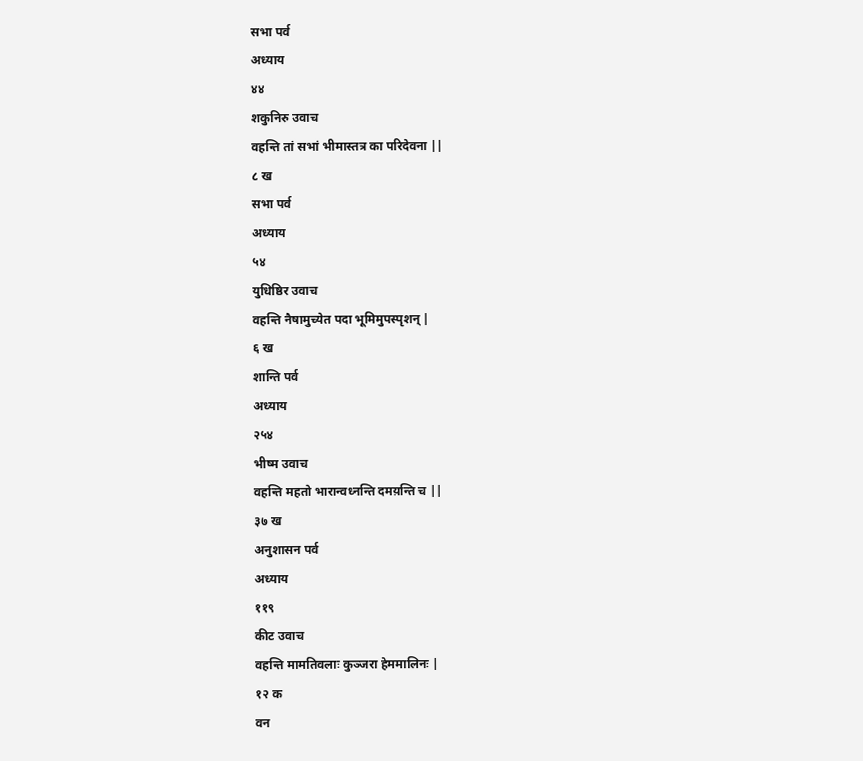सभा पर्व
अध्याय
४४
शकुनिरु उवाच
वहन्ति तां सभां भीमास्तत्र का परिदेवना ||
८ ख
सभा पर्व
अध्याय
५४
युधिष्ठिर उवाच
वहन्ति नैषामुच्येत पदा भूमिमुपस्पृशन् |
६ ख
शान्ति पर्व
अध्याय
२५४
भीष्म उवाच
वहन्ति महतो भारान्वध्नन्ति दमय़न्ति च ||
३७ ख
अनुशासन पर्व
अध्याय
११९
कीट उवाच
वहन्ति मामतिवलाः कुञ्जरा हेममालिनः |
१२ क
वन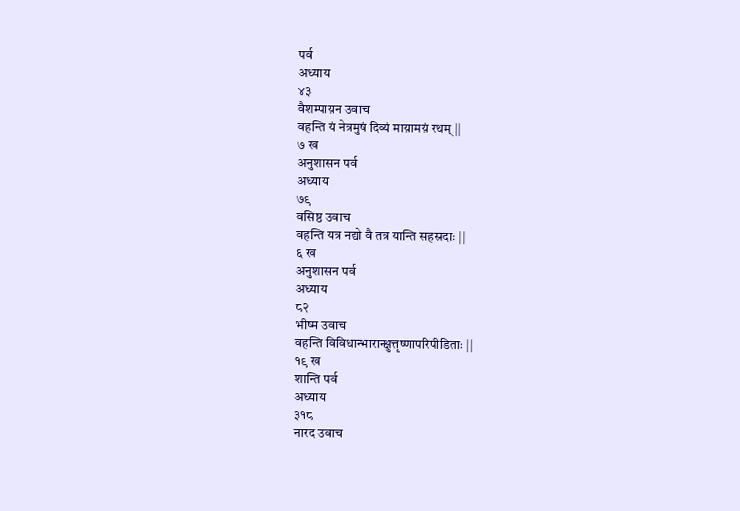पर्व
अध्याय
४३
वैशम्पाय़न उवाच
वहन्ति यं नेत्रमुषं दिव्यं माय़ामय़ं रथम् ||
७ ख
अनुशासन पर्व
अध्याय
७९
वसिष्ठ उवाच
वहन्ति यत्र नद्यो वै तत्र यान्ति सहस्रदाः ||
६ ख
अनुशासन पर्व
अध्याय
८२
भीष्म उवाच
वहन्ति विविधान्भारान्क्षुत्तृष्णापरिपीडिताः ||
१९ ख
शान्ति पर्व
अध्याय
३१८
नारद उवाच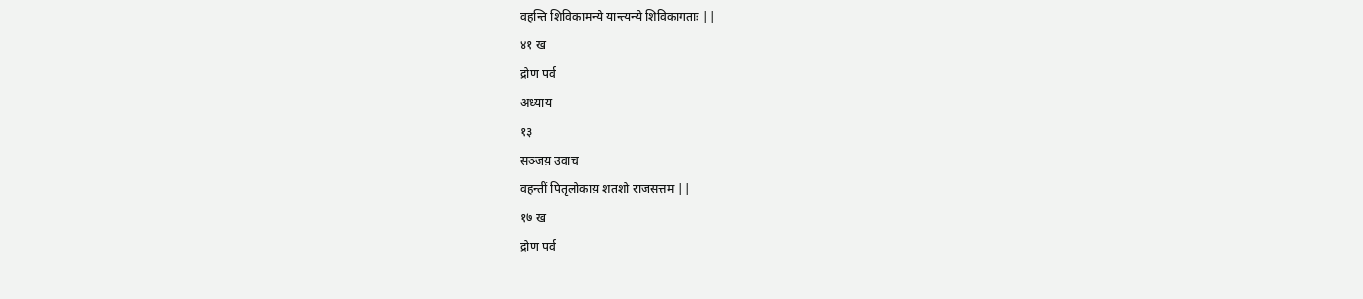वहन्ति शिविकामन्ये यान्त्यन्ये शिविकागताः ||
४१ ख
द्रोण पर्व
अध्याय
१३
सञ्जय़ उवाच
वहन्तीं पितृलोकाय़ शतशो राजसत्तम ||
१७ ख
द्रोण पर्व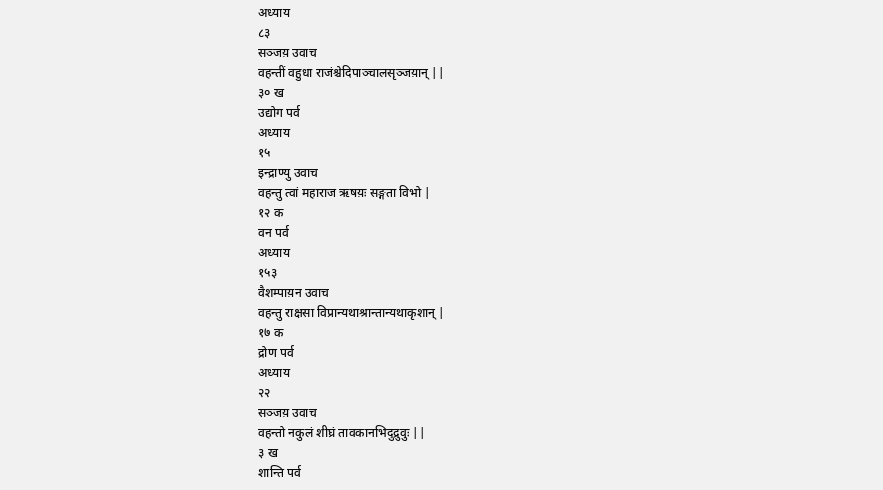अध्याय
८३
सञ्जय़ उवाच
वहन्तीं वहुधा राजंश्चेदिपाञ्चालसृञ्जय़ान् ||
३० ख
उद्योग पर्व
अध्याय
१५
इन्द्राण्यु उवाच
वहन्तु त्वां महाराज ऋषय़ः सङ्गता विभो |
१२ क
वन पर्व
अध्याय
१५३
वैशम्पाय़न उवाच
वहन्तु राक्षसा विप्रान्यथाश्रान्तान्यथाकृशान् |
१७ क
द्रोण पर्व
अध्याय
२२
सञ्जय़ उवाच
वहन्तो नकुलं शीघ्रं तावकानभिदुद्रुवुः ||
३ ख
शान्ति पर्व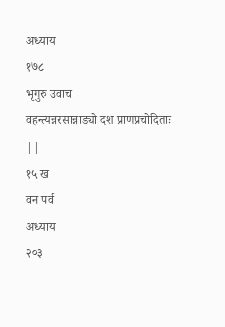अध्याय
१७८
भृगुरु उवाच
वहन्त्यन्नरसान्नाड्यो दश प्राणप्रचोदिताः ||
१५ ख
वन पर्व
अध्याय
२०३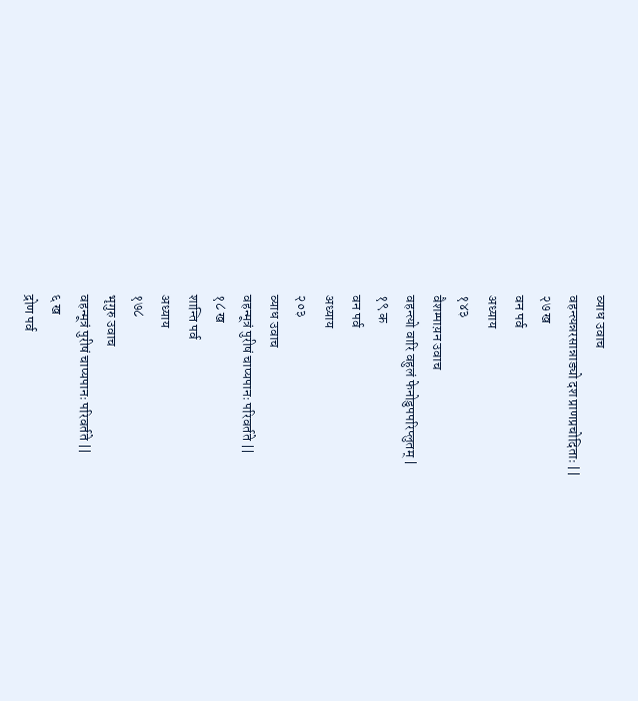व्याध उवाच
वहन्त्यन्नरसान्नाड्यो दश प्राणप्रचोदिताः ||
२७ ख
वन पर्व
अध्याय
१४३
वैशम्पाय़न उवाच
वहन्त्यो वारि वहुलं फेनोडुपपरिप्लुतम् |
१९ क
वन पर्व
अध्याय
२०३
व्याध उवाच
वहन्मूत्रं पुरीषं चाप्यपानः परिवर्तते ||
१८ ख
शान्ति पर्व
अध्याय
१७८
भृगुरु उवाच
वहन्मूत्रं पुरीषं चाप्यपानः परिवर्तते ||
६ ख
द्रोण पर्व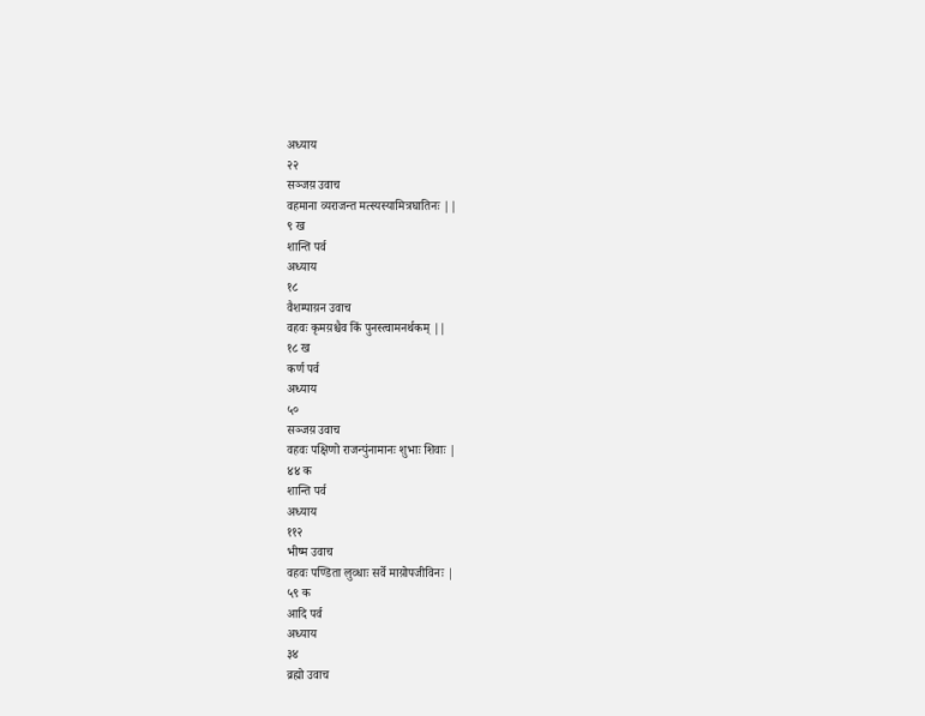अध्याय
२२
सञ्जय़ उवाच
वहमाना व्यराजन्त मत्स्यस्यामित्रघातिनः ||
९ ख
शान्ति पर्व
अध्याय
१८
वैशम्पाय़न उवाच
वहवः कृमय़श्चैव किं पुनस्त्वामनर्थकम् ||
१८ ख
कर्ण पर्व
अध्याय
५०
सञ्जय़ उवाच
वहवः पक्षिणो राजन्पुंनामानः शुभाः शिवाः |
४४ क
शान्ति पर्व
अध्याय
११२
भीष्म उवाच
वहवः पण्डिता लुव्धाः सर्वे माय़ोपजीविनः |
५९ क
आदि पर्व
अध्याय
३४
व्रह्मो उवाच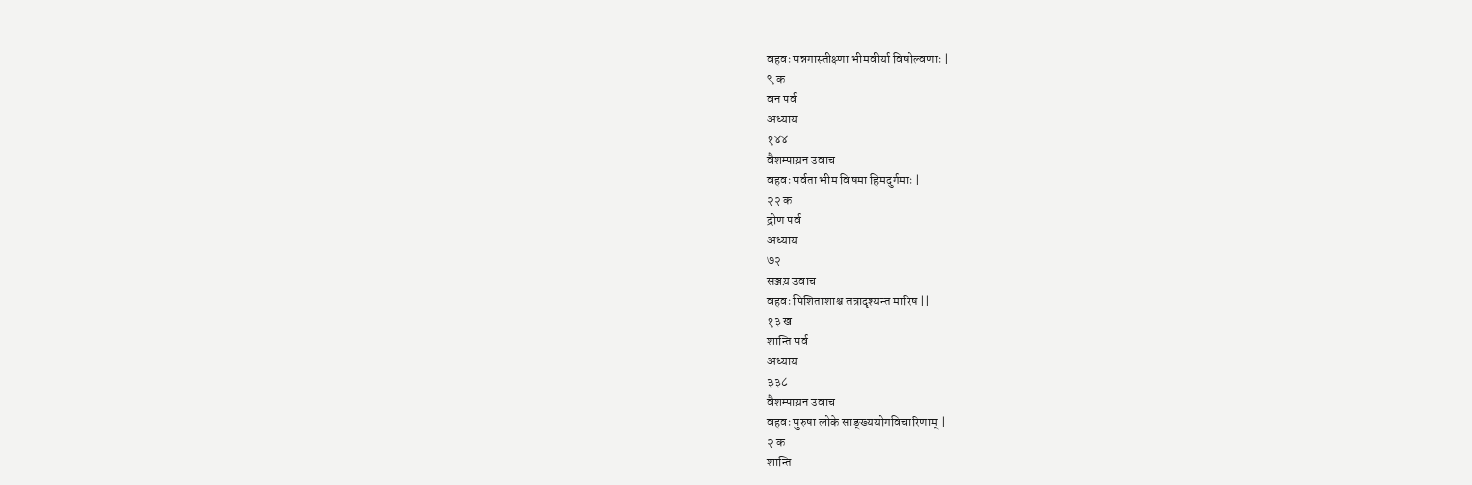वहवः पन्नगास्तीक्ष्णा भीमवीर्या विषोल्वणाः |
९ क
वन पर्व
अध्याय
१४४
वैशम्पाय़न उवाच
वहवः पर्वता भीम विषमा हिमदुर्गमाः |
२२ क
द्रोण पर्व
अध्याय
७२
सञ्जय़ उवाच
वहवः पिशिताशाश्च तत्रादृश्यन्त मारिष ||
१३ ख
शान्ति पर्व
अध्याय
३३८
वैशम्पाय़न उवाच
वहवः पुरुषा लोके साङ्ख्ययोगविचारिणाम् |
२ क
शान्ति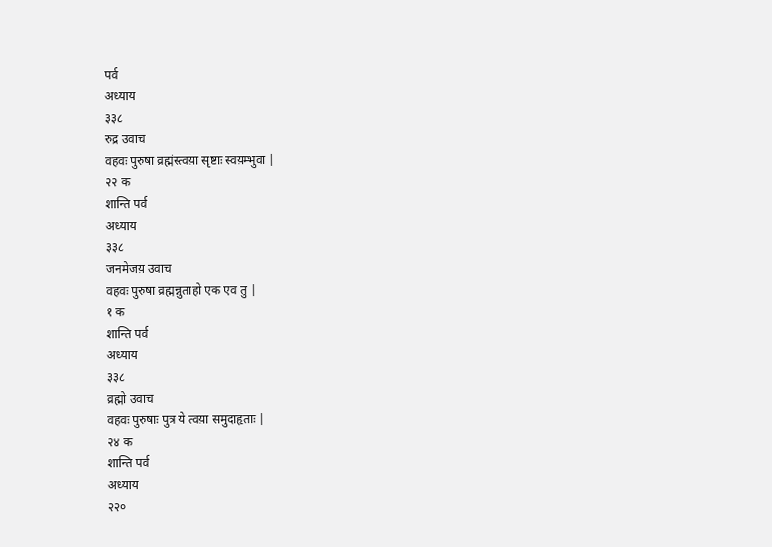पर्व
अध्याय
३३८
रुद्र उवाच
वहवः पुरुषा व्रह्मंस्त्वय़ा सृष्टाः स्वय़म्भुवा |
२२ क
शान्ति पर्व
अध्याय
३३८
जनमेजय़ उवाच
वहवः पुरुषा व्रह्मन्नुताहो एक एव तु |
१ क
शान्ति पर्व
अध्याय
३३८
व्रह्मो उवाच
वहवः पुरुषाः पुत्र ये त्वय़ा समुदाहृताः |
२४ क
शान्ति पर्व
अध्याय
२२०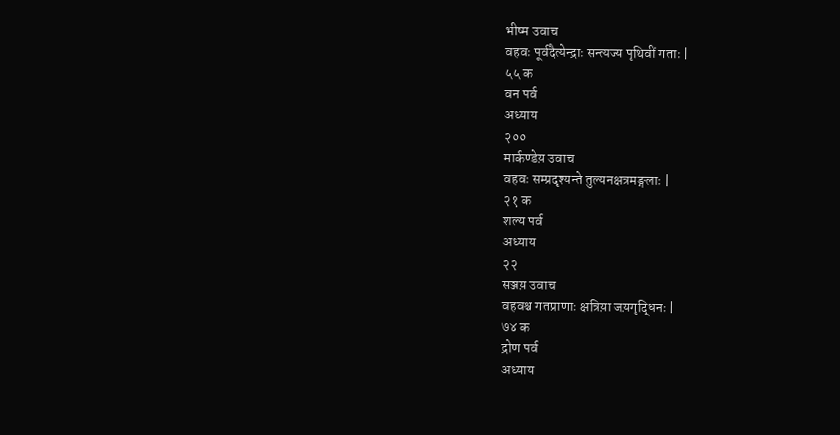भीष्म उवाच
वहवः पूर्वदैत्येन्द्राः सन्त्यज्य पृथिवीं गताः |
५५ क
वन पर्व
अध्याय
२००
मार्कण्डेय़ उवाच
वहवः सम्प्रदृश्यन्ते तुल्यनक्षत्रमङ्गलाः |
२१ क
शल्य पर्व
अध्याय
२२
सञ्जय़ उवाच
वहवश्च गतप्राणाः क्षत्रिय़ा जय़गृद्धिनः |
७४ क
द्रोण पर्व
अध्याय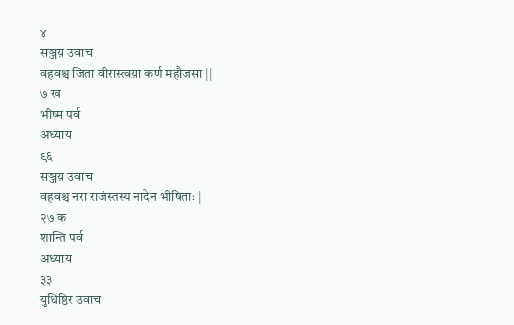४
सञ्जय़ उवाच
वहवश्च जिता वीरास्त्वय़ा कर्ण महौजसा ||
७ ख
भीष्म पर्व
अध्याय
९६
सञ्जय़ उवाच
वहवश्च नरा राजंस्तस्य नादेन भीषिताः |
२७ क
शान्ति पर्व
अध्याय
३३
युधिष्ठिर उवाच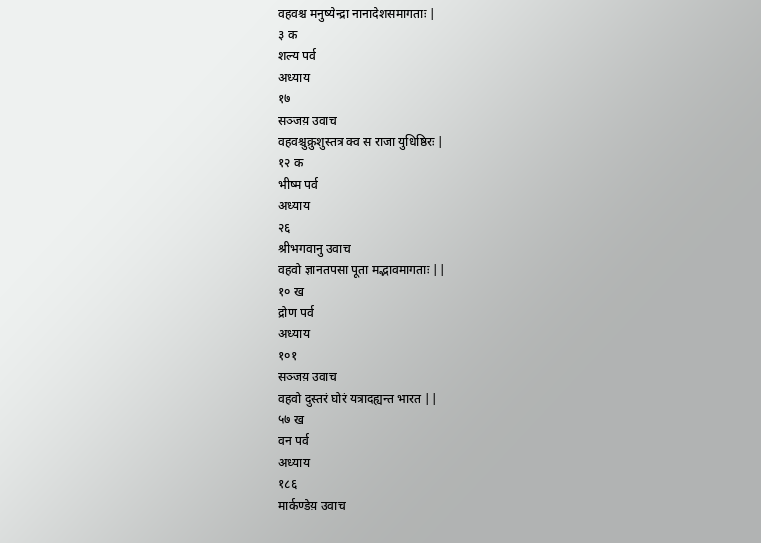वहवश्च मनुष्येन्द्रा नानादेशसमागताः |
३ क
शल्य पर्व
अध्याय
१७
सञ्जय़ उवाच
वहवश्चुक्रुशुस्तत्र क्व स राजा युधिष्ठिरः |
१२ क
भीष्म पर्व
अध्याय
२६
श्रीभगवानु उवाच
वहवो ज्ञानतपसा पूता मद्भावमागताः ||
१० ख
द्रोण पर्व
अध्याय
१०१
सञ्जय़ उवाच
वहवो दुस्तरं घोरं यत्रादह्यन्त भारत ||
५७ ख
वन पर्व
अध्याय
१८६
मार्कण्डेय़ उवाच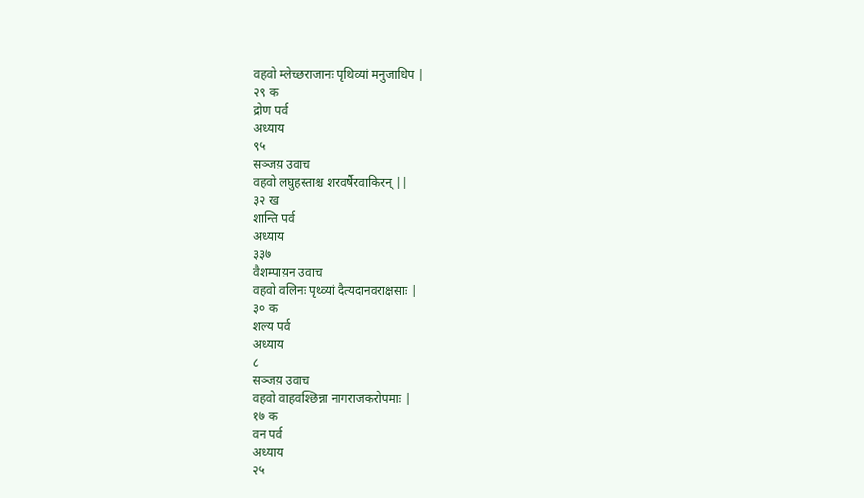वहवो म्लेच्छराजानः पृथिव्यां मनुजाधिप |
२९ क
द्रोण पर्व
अध्याय
९५
सञ्जय़ उवाच
वहवो लघुहस्ताश्च शरवर्षैरवाकिरन् ||
३२ ख
शान्ति पर्व
अध्याय
३३७
वैशम्पाय़न उवाच
वहवो वलिनः पृथ्व्यां दैत्यदानवराक्षसाः |
३० क
शल्य पर्व
अध्याय
८
सञ्जय़ उवाच
वहवो वाहवश्छिन्ना नागराजकरोपमाः |
१७ क
वन पर्व
अध्याय
२५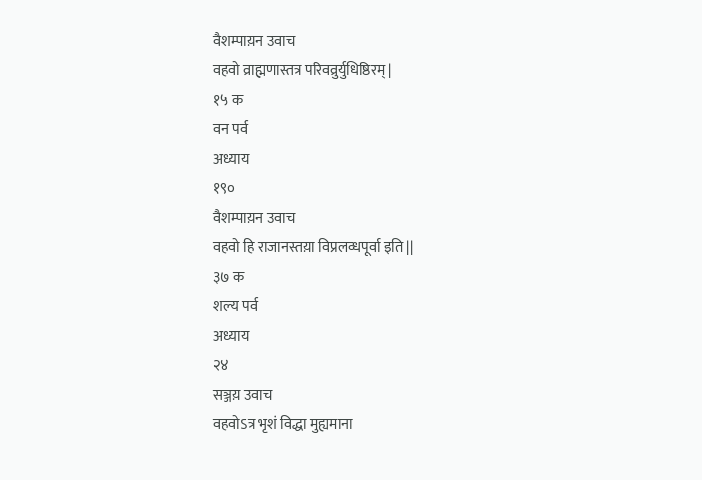वैशम्पाय़न उवाच
वहवो व्राह्मणास्तत्र परिवव्रुर्युधिष्ठिरम् |
१५ क
वन पर्व
अध्याय
१९०
वैशम्पाय़न उवाच
वहवो हि राजानस्तय़ा विप्रलव्धपूर्वा इति ||
३७ क
शल्य पर्व
अध्याय
२४
सञ्जय़ उवाच
वहवोऽत्र भृशं विद्धा मुह्यमाना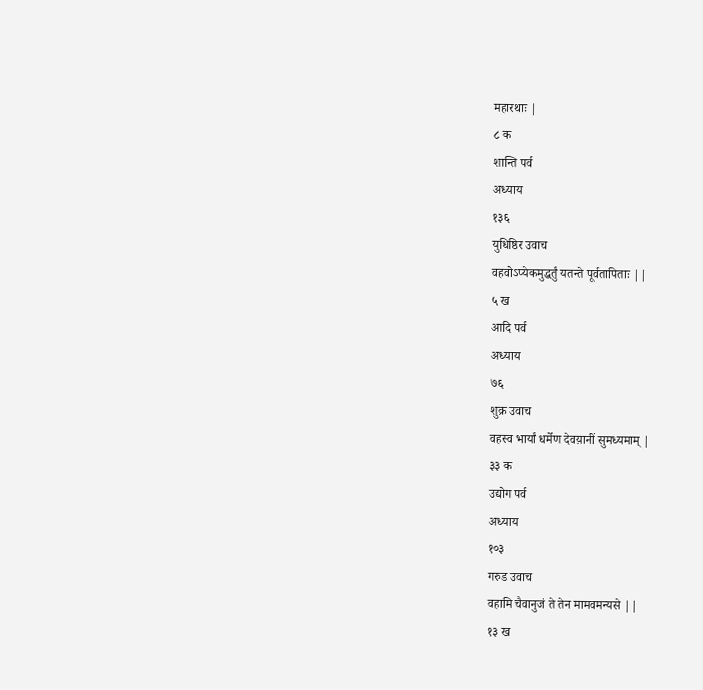महारथाः |
८ क
शान्ति पर्व
अध्याय
१३६
युधिष्ठिर उवाच
वहवोऽप्येकमुद्धर्तुं यतन्ते पूर्वतापिताः ||
५ ख
आदि पर्व
अध्याय
७६
शुक्र उवाच
वहस्व भार्यां धर्मेण देवय़ानीं सुमध्यमाम् |
३३ क
उद्योग पर्व
अध्याय
१०३
गरुड उवाच
वहामि चैवानुजं ते तेन मामवमन्यसे ||
१३ ख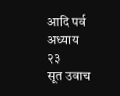आदि पर्व
अध्याय
२३
सूत उवाच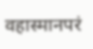वहास्मानपरं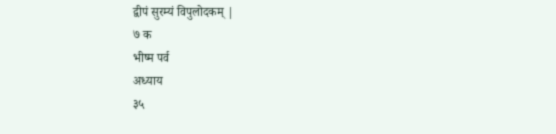द्वीपं सुरम्यं विपुलोदकम् |
७ क
भीष्म पर्व
अध्याय
३५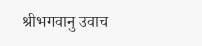श्रीभगवानु उवाच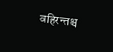वहिरन्तश्च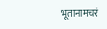भूतानामचरं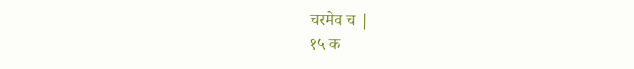चरमेव च |
१५ क